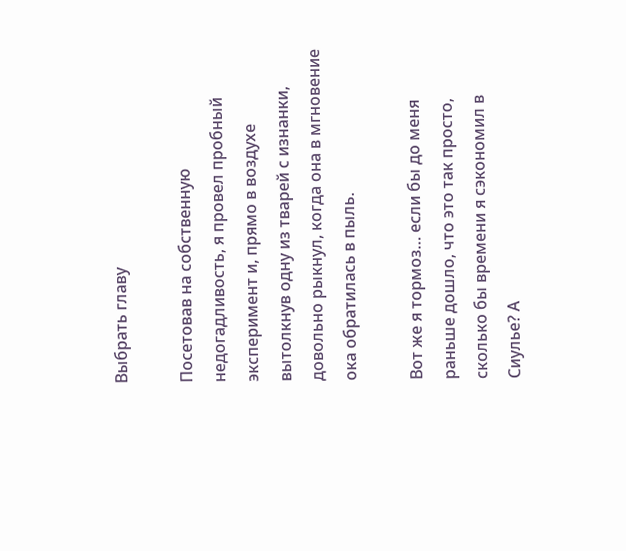Выбрать главу

Посетовав на собственную недогадливость, я провел пробный эксперимент и, прямо в воздухе вытолкнув одну из тварей с изнанки, довольно рыкнул, когда она в мгновение ока обратилась в пыль.

Вот же я тормоз… если бы до меня раньше дошло, что это так просто, сколько бы времени я сэкономил в Сиулье? А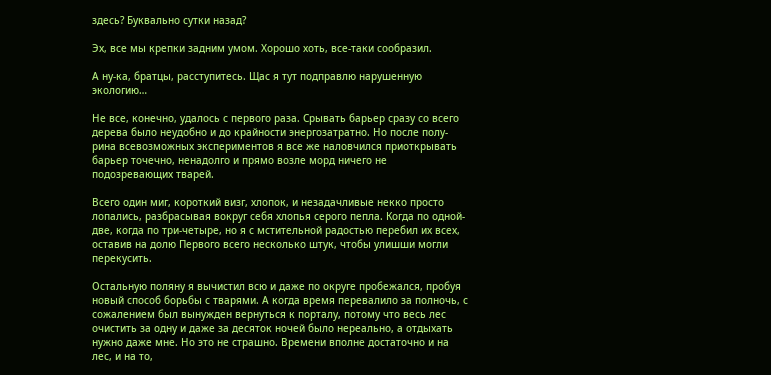здесь? Буквально сутки назад?

Эх, все мы крепки задним умом. Хорошо хоть, все-таки сообразил.

А ну-ка, братцы, расступитесь. Щас я тут подправлю нарушенную экологию…

Не все, конечно, удалось с первого раза. Срывать барьер сразу со всего дерева было неудобно и до крайности энергозатратно. Но после полу-рина всевозможных экспериментов я все же наловчился приоткрывать барьер точечно, ненадолго и прямо возле морд ничего не подозревающих тварей.

Всего один миг, короткий визг, хлопок, и незадачливые некко просто лопались, разбрасывая вокруг себя хлопья серого пепла. Когда по одной-две, когда по три-четыре, но я с мстительной радостью перебил их всех, оставив на долю Первого всего несколько штук, чтобы улишши могли перекусить.

Остальную поляну я вычистил всю и даже по округе пробежался, пробуя новый способ борьбы с тварями. А когда время перевалило за полночь, с сожалением был вынужден вернуться к порталу, потому что весь лес очистить за одну и даже за десяток ночей было нереально, а отдыхать нужно даже мне. Но это не страшно. Времени вполне достаточно и на лес, и на то,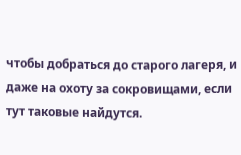чтобы добраться до старого лагеря, и даже на охоту за сокровищами, если тут таковые найдутся.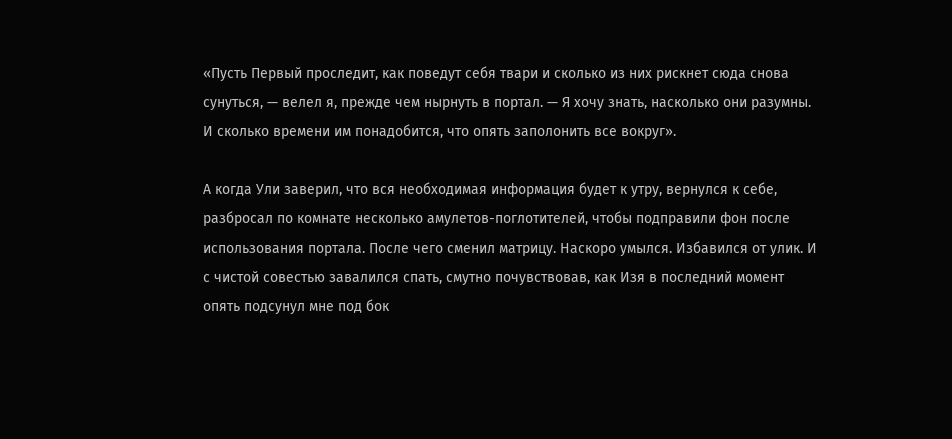«Пусть Первый проследит, как поведут себя твари и сколько из них рискнет сюда снова сунуться, — велел я, прежде чем нырнуть в портал. — Я хочу знать, насколько они разумны. И сколько времени им понадобится, что опять заполонить все вокруг».

А когда Ули заверил, что вся необходимая информация будет к утру, вернулся к себе, разбросал по комнате несколько амулетов-поглотителей, чтобы подправили фон после использования портала. После чего сменил матрицу. Наскоро умылся. Избавился от улик. И с чистой совестью завалился спать, смутно почувствовав, как Изя в последний момент опять подсунул мне под бок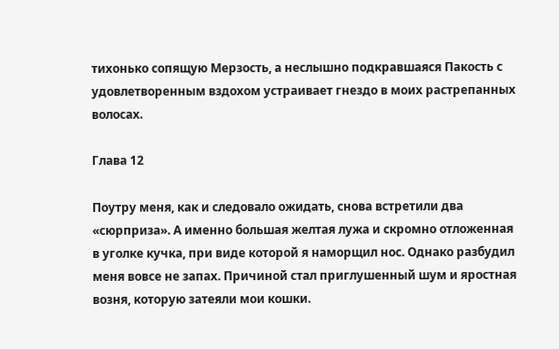тихонько сопящую Мерзость, а неслышно подкравшаяся Пакость с удовлетворенным вздохом устраивает гнездо в моих растрепанных волосах.

Глава 12

Поутру меня, как и следовало ожидать, снова встретили два «сюрприза». А именно большая желтая лужа и скромно отложенная в уголке кучка, при виде которой я наморщил нос. Однако разбудил меня вовсе не запах. Причиной стал приглушенный шум и яростная возня, которую затеяли мои кошки.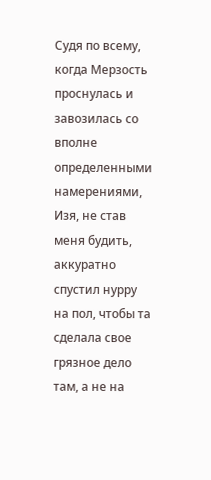Судя по всему, когда Мерзость проснулась и завозилась со вполне определенными намерениями, Изя, не став меня будить, аккуратно спустил нурру на пол, чтобы та сделала свое грязное дело там, а не на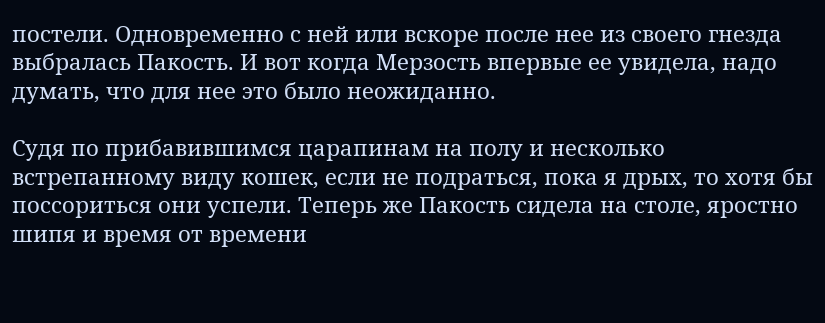постели. Одновременно с ней или вскоре после нее из своего гнезда выбралась Пакость. И вот когда Мерзость впервые ее увидела, надо думать, что для нее это было неожиданно.

Судя по прибавившимся царапинам на полу и несколько встрепанному виду кошек, если не подраться, пока я дрых, то хотя бы поссориться они успели. Теперь же Пакость сидела на столе, яростно шипя и время от времени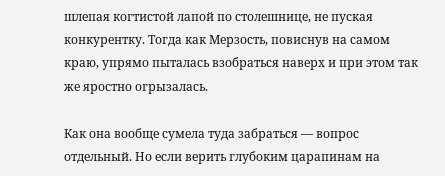шлепая когтистой лапой по столешнице, не пуская конкурентку. Тогда как Мерзость, повиснув на самом краю, упрямо пыталась взобраться наверх и при этом так же яростно огрызалась.

Как она вообще сумела туда забраться — вопрос отдельный. Но если верить глубоким царапинам на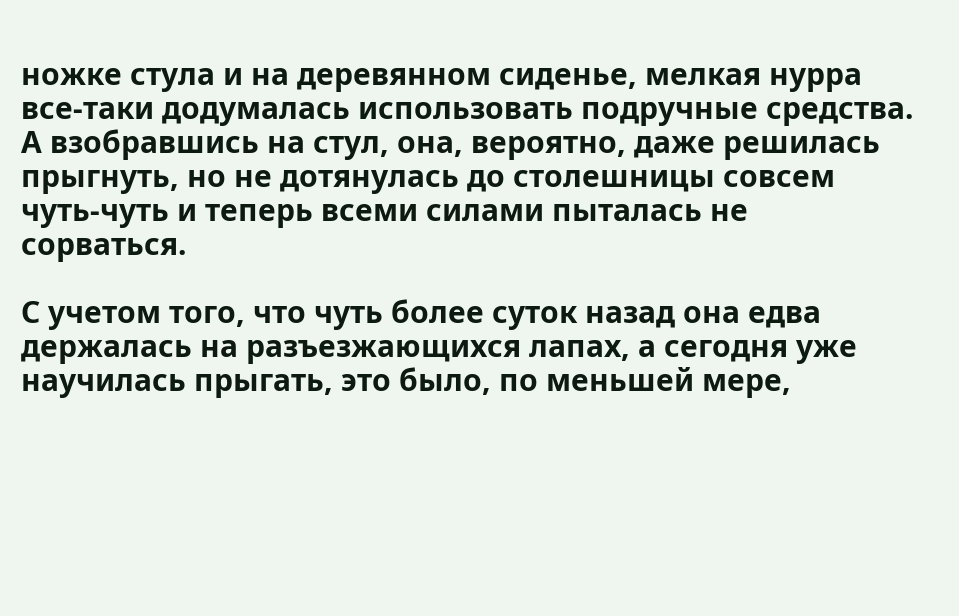ножке стула и на деревянном сиденье, мелкая нурра все-таки додумалась использовать подручные средства. А взобравшись на стул, она, вероятно, даже решилась прыгнуть, но не дотянулась до столешницы совсем чуть-чуть и теперь всеми силами пыталась не сорваться.

С учетом того, что чуть более суток назад она едва держалась на разъезжающихся лапах, а сегодня уже научилась прыгать, это было, по меньшей мере,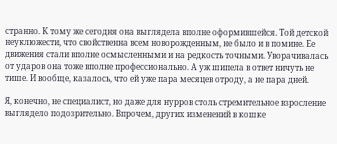странно. К тому же сегодня она выглядела вполне оформившейся. Той детской неуклюжести, что свойственна всем новорожденным, не было и в помине. Ее движения стали вполне осмысленными и на редкость точными. Уворачивалась от ударов она тоже вполне профессионально. А уж шипела в ответ ничуть не тише. И вообще, казалось, что ей уже пара месяцев отроду, а не пара дней.

Я, конечно, не специалист, но даже для нурров столь стремительное взросление выглядело подозрительно. Впрочем, других изменений в кошке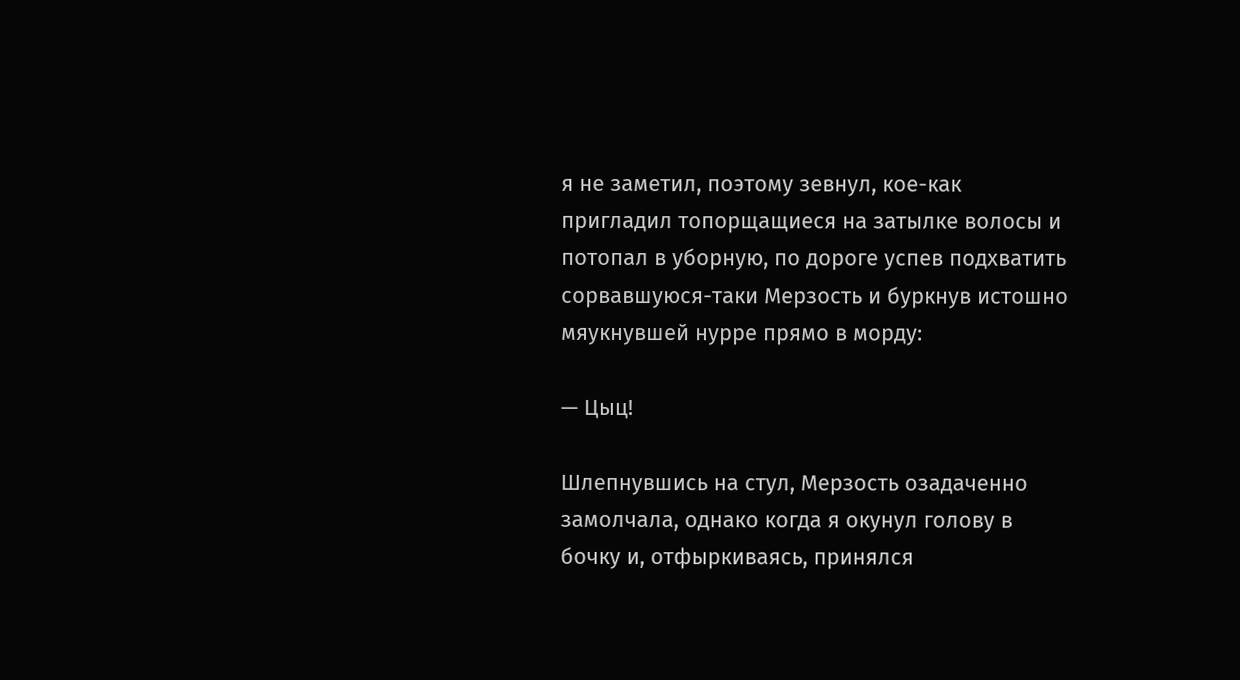я не заметил, поэтому зевнул, кое-как пригладил топорщащиеся на затылке волосы и потопал в уборную, по дороге успев подхватить сорвавшуюся-таки Мерзость и буркнув истошно мяукнувшей нурре прямо в морду:

— Цыц!

Шлепнувшись на стул, Мерзость озадаченно замолчала, однако когда я окунул голову в бочку и, отфыркиваясь, принялся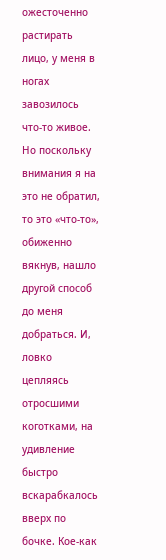ожесточенно растирать лицо, у меня в ногах завозилось что-то живое. Но поскольку внимания я на это не обратил, то это «что-то», обиженно вякнув, нашло другой способ до меня добраться. И, ловко цепляясь отросшими коготками, на удивление быстро вскарабкалось вверх по бочке. Кое-как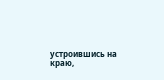устроившись на краю,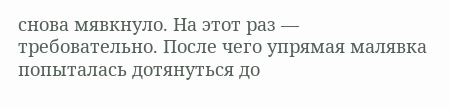снова мявкнуло. На этот раз — требовательно. После чего упрямая малявка попыталась дотянуться до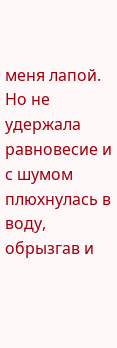меня лапой. Но не удержала равновесие и с шумом плюхнулась в воду, обрызгав и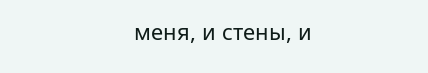меня, и стены, и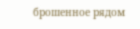брошенное рядом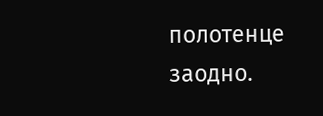полотенце заодно.